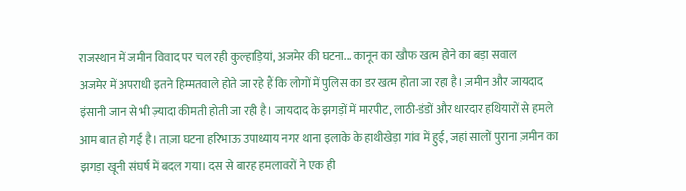राजस्थान में जमीन विवाद पर चल रही कुल्हाड़ियां, अजमेर की घटना... कानून का खौफ खत्म होने का बड़ा सवाल
अजमेर में अपराधी इतने हिम्मतवाले होते जा रहे हैं कि लोगों में पुलिस का डर खत्म होता जा रहा है। ज़मीन और जायदाद इंसानी जान से भी ज़्यादा कीमती होती जा रही है। जायदाद के झगड़ों में मारपीट, लाठी-डंडों और धारदार हथियारों से हमले आम बात हो गई है। ताज़ा घटना हरिभाऊ उपाध्याय नगर थाना इलाके के हाथीखेड़ा गांव में हुई, जहां सालों पुराना ज़मीन का झगड़ा खूनी संघर्ष में बदल गया। दस से बारह हमलावरों ने एक ही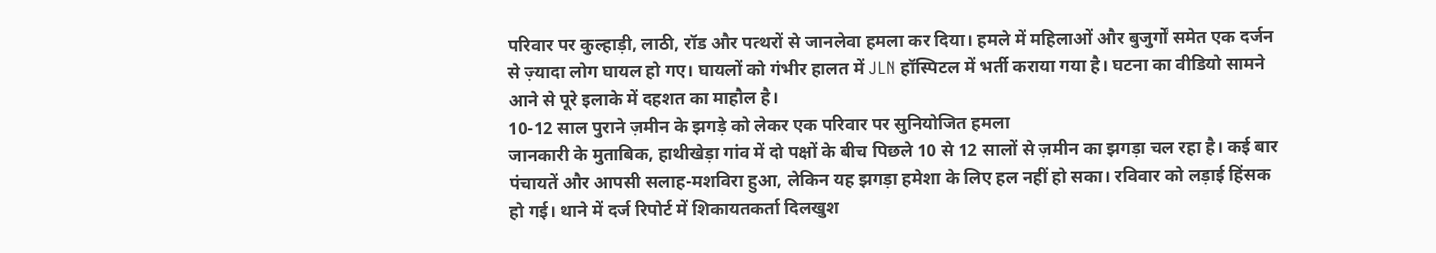परिवार पर कुल्हाड़ी, लाठी, रॉड और पत्थरों से जानलेवा हमला कर दिया। हमले में महिलाओं और बुजुर्गों समेत एक दर्जन से ज़्यादा लोग घायल हो गए। घायलों को गंभीर हालत में JLN हॉस्पिटल में भर्ती कराया गया है। घटना का वीडियो सामने आने से पूरे इलाके में दहशत का माहौल है।
10-12 साल पुराने ज़मीन के झगड़े को लेकर एक परिवार पर सुनियोजित हमला
जानकारी के मुताबिक, हाथीखेड़ा गांव में दो पक्षों के बीच पिछले 10 से 12 सालों से ज़मीन का झगड़ा चल रहा है। कई बार पंचायतें और आपसी सलाह-मशविरा हुआ, लेकिन यह झगड़ा हमेशा के लिए हल नहीं हो सका। रविवार को लड़ाई हिंसक हो गई। थाने में दर्ज रिपोर्ट में शिकायतकर्ता दिलखुश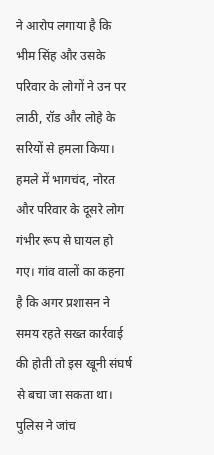ने आरोप लगाया है कि भीम सिंह और उसके परिवार के लोगों ने उन पर लाठी, रॉड और लोहे के सरियों से हमला किया। हमले में भागचंद, नोरत और परिवार के दूसरे लोग गंभीर रूप से घायल हो गए। गांव वालों का कहना है कि अगर प्रशासन ने समय रहते सख्त कार्रवाई की होती तो इस खूनी संघर्ष से बचा जा सकता था।
पुलिस ने जांच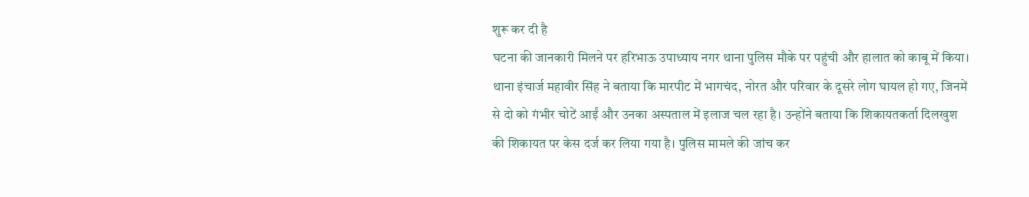शुरू कर दी है
घटना की जानकारी मिलने पर हरिभाऊ उपाध्याय नगर थाना पुलिस मौके पर पहुंची और हालात को काबू में किया। थाना इंचार्ज महावीर सिंह ने बताया कि मारपीट में भागचंद, नोरत और परिवार के दूसरे लोग घायल हो गए, जिनमें से दो को गंभीर चोटें आईं और उनका अस्पताल में इलाज चल रहा है। उन्होंने बताया कि शिकायतकर्ता दिलखुश की शिकायत पर केस दर्ज कर लिया गया है। पुलिस मामले की जांच कर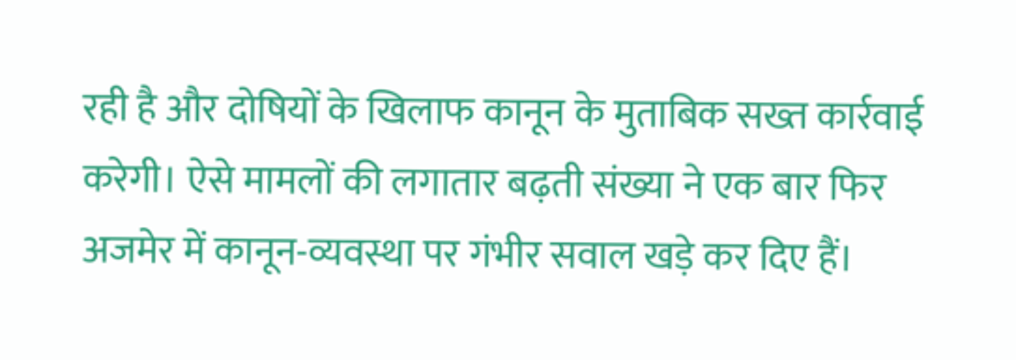रही है और दोषियों के खिलाफ कानून के मुताबिक सख्त कार्रवाई करेगी। ऐसे मामलों की लगातार बढ़ती संख्या ने एक बार फिर अजमेर में कानून-व्यवस्था पर गंभीर सवाल खड़े कर दिए हैं।